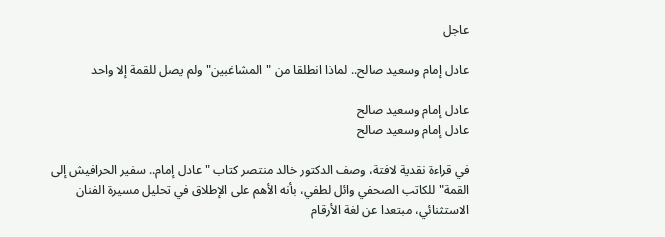عاجل

عادل إمام وسعيد صالح.. لماذا انطلقا من "المشاغبين" ولم يصل للقمة إلا واحد

عادل إمام وسعيد صالح
عادل إمام وسعيد صالح

في قراءة نقدية لافتة، وصف الدكتور خالد منتصر كتاب "عادل إمام.. سفير الحرافيش إلى القمة" للكاتب الصحفي وائل لطفي، بأنه الأهم على الإطلاق في تحليل مسيرة الفنان الاستثنائي، مبتعدا عن لغة الأرقام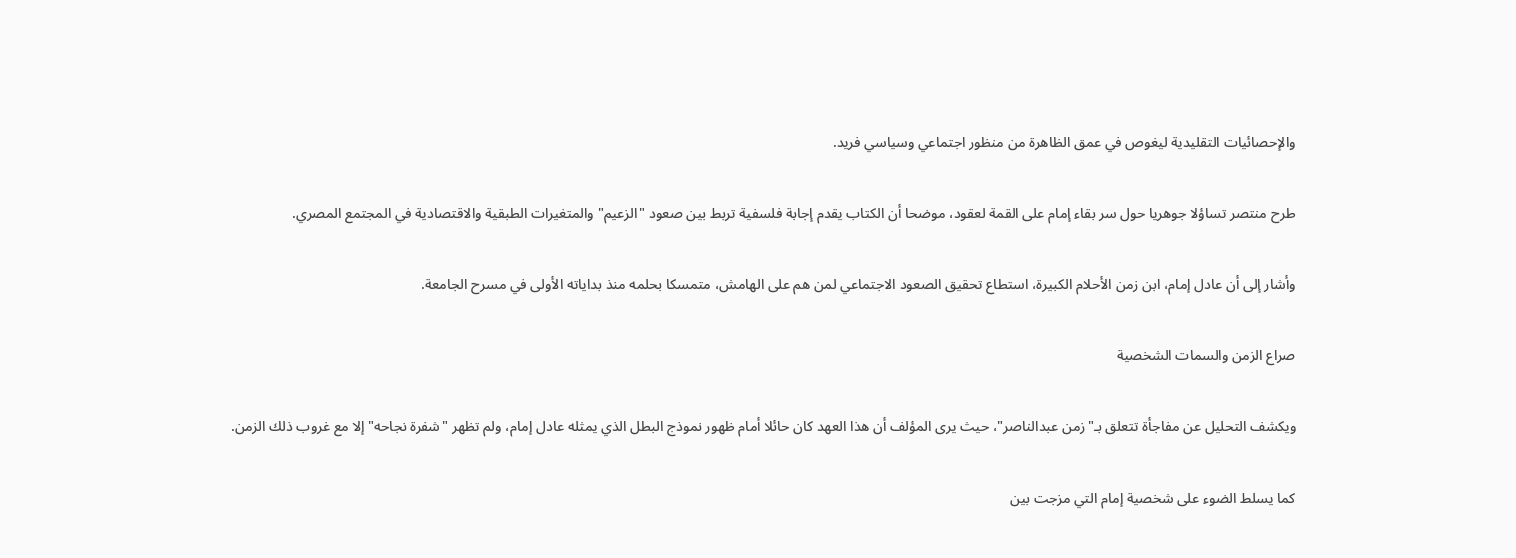والإحصائيات التقليدية ليغوص في عمق الظاهرة من منظور اجتماعي وسياسي فريد.

طرح منتصر تساؤلا جوهريا حول سر بقاء إمام على القمة لعقود، موضحا أن الكتاب يقدم إجابة فلسفية تربط بين صعود "الزعيم" والمتغيرات الطبقية والاقتصادية في المجتمع المصري.

وأشار إلى أن عادل إمام، ابن زمن الأحلام الكبيرة، استطاع تحقيق الصعود الاجتماعي لمن هم على الهامش، متمسكا بحلمه منذ بداياته الأولى في مسرح الجامعة.

صراع الزمن والسمات الشخصية

ويكشف التحليل عن مفاجأة تتعلق بـ"زمن عبدالناصر"، حيث يرى المؤلف أن هذا العهد كان حائلا أمام ظهور نموذج البطل الذي يمثله عادل إمام، ولم تظهر "شفرة نجاحه" إلا مع غروب ذلك الزمن.

كما يسلط الضوء على شخصية إمام التي مزجت بين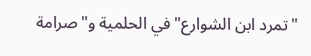"تمرد ابن الشوارع" في الحلمية و"صرامة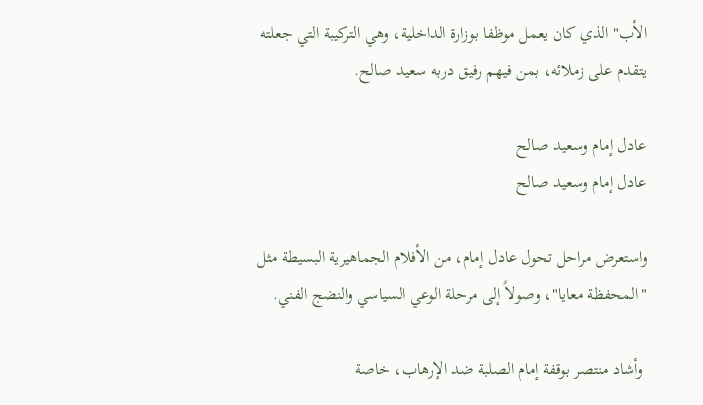الأب" الذي كان يعمل موظفا بوزارة الداخلية، وهي التركيبة التي جعلته يتقدم على زملائه، بمن فيهم رفيق دربه سعيد صالح.

عادل إمام وسعيد صالح
عادل إمام وسعيد صالح

واستعرض مراحل تحول عادل إمام، من الأفلام الجماهيرية البسيطة مثل "المحفظة معايا"، وصولاً إلى مرحلة الوعي السياسي والنضج الفني.

 وأشاد منتصر بوقفة إمام الصلبة ضد الإرهاب، خاصة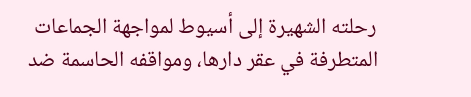رحلته الشهيرة إلى أسيوط لمواجهة الجماعات المتطرفة في عقر دارها، ومواقفه الحاسمة ضد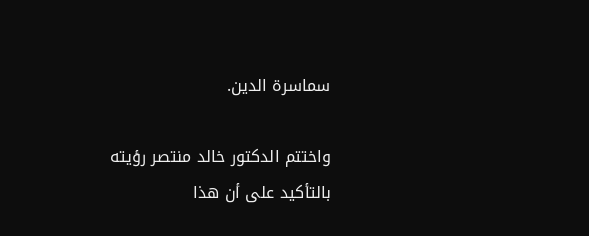سماسرة الدين.

واختتم الدكتور خالد منتصر رؤيته بالتأكيد على أن هذا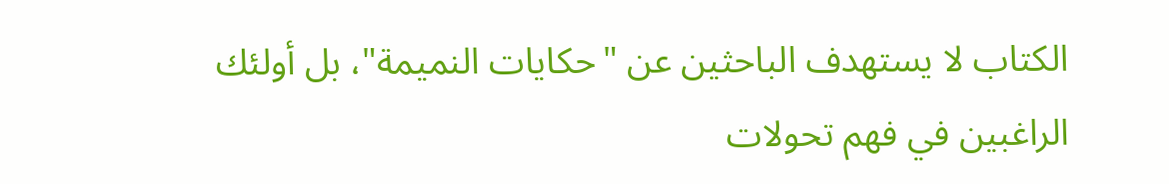الكتاب لا يستهدف الباحثين عن "حكايات النميمة"، بل أولئك الراغبين في فهم تحولات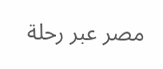مصر عبر رحلة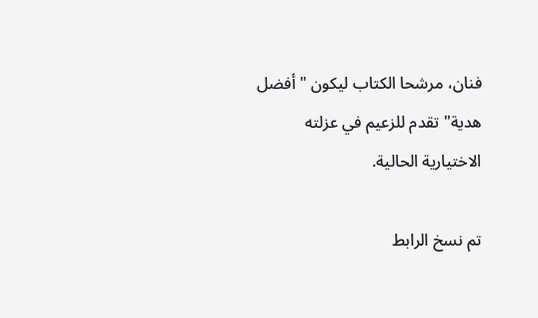فنان، مرشحا الكتاب ليكون "أفضل هدية" تقدم للزعيم في عزلته الاختيارية الحالية.

تم نسخ الرابط